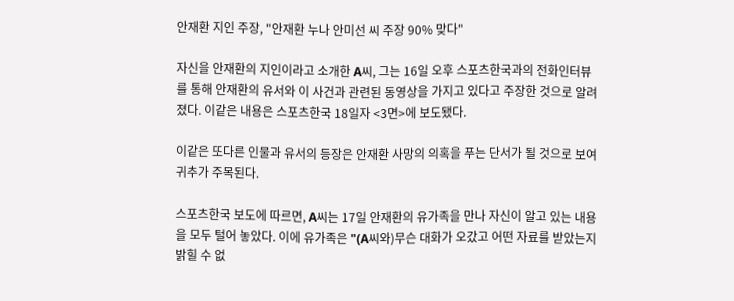안재환 지인 주장, "안재환 누나 안미선 씨 주장 90% 맞다"

자신을 안재환의 지인이라고 소개한 A씨, 그는 16일 오후 스포츠한국과의 전화인터뷰를 통해 안재환의 유서와 이 사건과 관련된 동영상을 가지고 있다고 주장한 것으로 알려졌다. 이같은 내용은 스포츠한국 18일자 <3면>에 보도됐다.

이같은 또다른 인물과 유서의 등장은 안재환 사망의 의혹을 푸는 단서가 될 것으로 보여 귀추가 주목된다.

스포츠한국 보도에 따르면, A씨는 17일 안재환의 유가족을 만나 자신이 알고 있는 내용을 모두 털어 놓았다. 이에 유가족은 "(A씨와)무슨 대화가 오갔고 어떤 자료를 받았는지 밝힐 수 없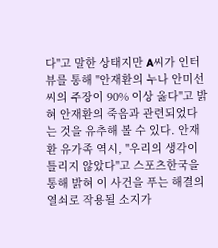다"고 말한 상태지만 A씨가 인터뷰를 통해 "안재환의 누나 안미선 씨의 주장이 90% 이상 옳다"고 밝혀 안재환의 죽음과 관련되었다는 것을 유추해 볼 수 있다. 안재환 유가족 역시, "우리의 생각이 틀리지 않았다"고 스포츠한국을 통해 밝혀 이 사건을 푸는 해결의 열쇠로 작용될 소지가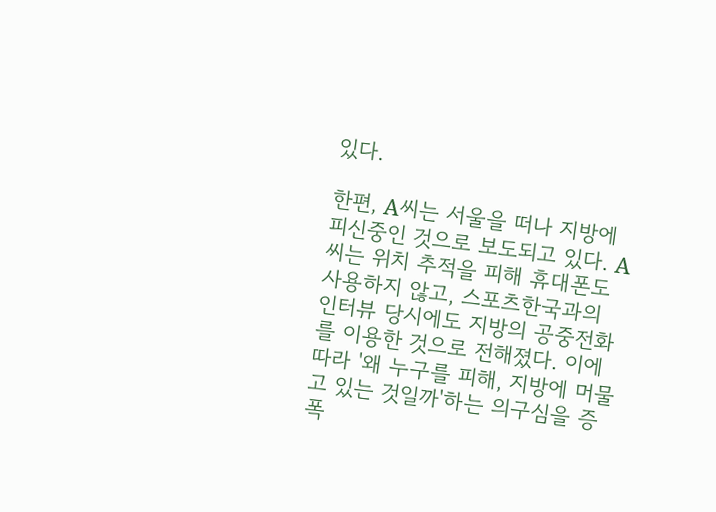있다.

한편, A씨는 서울을 떠나 지방에 피신중인 것으로 보도되고 있다. A씨는 위치 추적을 피해 휴대폰도 사용하지 않고, 스포츠한국과의 인터뷰 당시에도 지방의 공중전화를 이용한 것으로 전해졌다. 이에따라 '왜 누구를 피해, 지방에 머물고 있는 것일까'하는 의구심을 증폭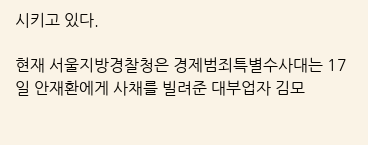시키고 있다.

현재 서울지방경찰청은 경제범죄특별수사대는 17일 안재환에게 사채를 빌려준 대부업자 김모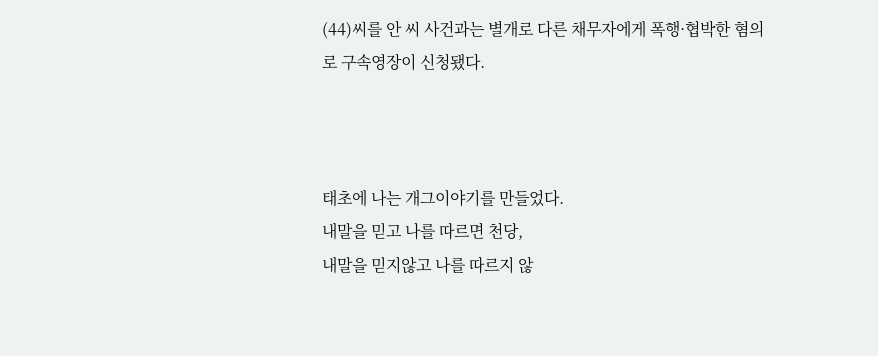(44)씨를 안 씨 사건과는 별개로 다른 채무자에게 폭행·협박한 혐의로 구속영장이 신청됐다.



태초에 나는 개그이야기를 만들었다.
내말을 믿고 나를 따르면 천당,
내말을 믿지않고 나를 따르지 않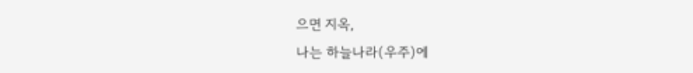으면 지옥,
나는 하늘나라(우주)에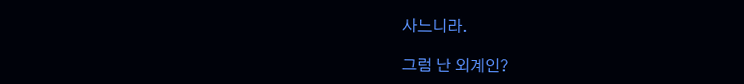사느니라.

그럼 난 외계인?